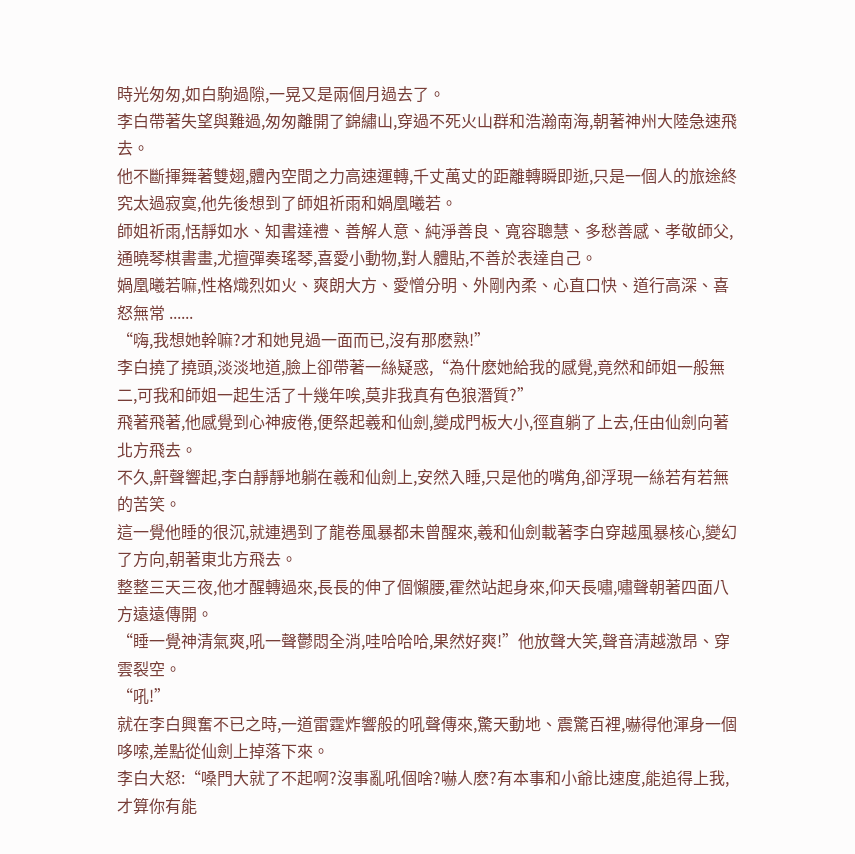時光匆匆,如白駒過隙,一晃又是兩個月過去了。
李白帶著失望與難過,匆匆離開了錦繡山,穿過不死火山群和浩瀚南海,朝著神州大陸急速飛去。
他不斷揮舞著雙翅,體內空間之力高速運轉,千丈萬丈的距離轉瞬即逝,只是一個人的旅途終究太過寂寞,他先後想到了師姐祈雨和媧凰曦若。
師姐祈雨,恬靜如水、知書達禮、善解人意、純淨善良、寬容聰慧、多愁善感、孝敬師父,通曉琴棋書畫,尤擅彈奏瑤琴,喜愛小動物,對人體貼,不善於表達自己。
媧凰曦若嘛,性格熾烈如火、爽朗大方、愛憎分明、外剛內柔、心直口快、道行高深、喜怒無常 ......
“嗨,我想她幹嘛?才和她見過一面而已,沒有那麽熟!”
李白撓了撓頭,淡淡地道,臉上卻帶著一絲疑惑,“為什麽她給我的感覺,竟然和師姐一般無二,可我和師姐一起生活了十幾年唉,莫非我真有色狼潛質?”
飛著飛著,他感覺到心神疲倦,便祭起羲和仙劍,變成門板大小,徑直躺了上去,任由仙劍向著北方飛去。
不久,鼾聲響起,李白靜靜地躺在羲和仙劍上,安然入睡,只是他的嘴角,卻浮現一絲若有若無的苦笑。
這一覺他睡的很沉,就連遇到了龍卷風暴都未曾醒來,羲和仙劍載著李白穿越風暴核心,變幻了方向,朝著東北方飛去。
整整三天三夜,他才醒轉過來,長長的伸了個懶腰,霍然站起身來,仰天長嘯,嘯聲朝著四面八方遠遠傳開。
“睡一覺神清氣爽,吼一聲鬱悶全消,哇哈哈哈,果然好爽!”他放聲大笑,聲音清越激昂、穿雲裂空。
“吼!”
就在李白興奮不已之時,一道雷霆炸響般的吼聲傳來,驚天動地、震驚百裡,嚇得他渾身一個哆嗦,差點從仙劍上掉落下來。
李白大怒:“嗓門大就了不起啊?沒事亂吼個啥?嚇人麽?有本事和小爺比速度,能追得上我,才算你有能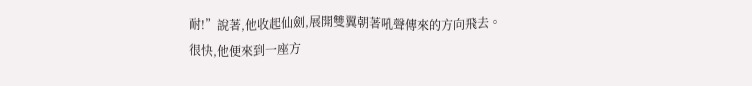耐!”說著,他收起仙劍,展開雙翼朝著吼聲傳來的方向飛去。
很快,他便來到一座方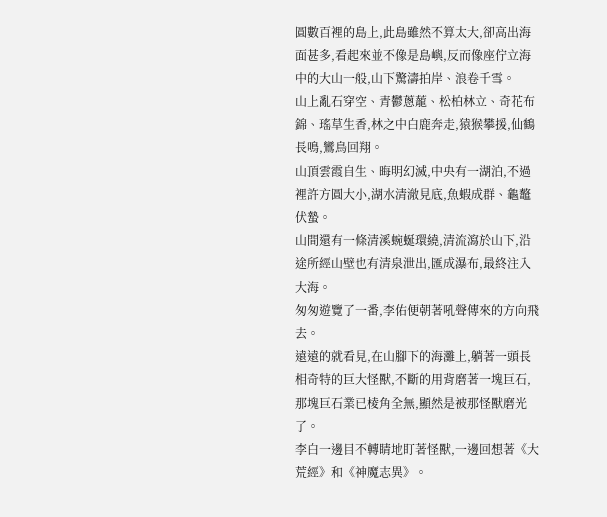圓數百裡的島上,此島雖然不算太大,卻高出海面甚多,看起來並不像是島嶼,反而像座佇立海中的大山一般,山下驚濤拍岸、浪卷千雪。
山上亂石穿空、青鬱蔥蘢、松柏林立、奇花布錦、瑤草生香,林之中白鹿奔走,猿猴攀援,仙鶴長鳴,鸞鳥回翔。
山頂雲霞自生、晦明幻滅,中央有一湖泊,不過裡許方圓大小,湖水清澈見底,魚蝦成群、龜鼇伏蟄。
山間還有一條清溪蜿蜒環繞,清流瀉於山下,沿途所經山壁也有清泉泄出,匯成瀑布,最終注入大海。
匆匆遊覽了一番,李佑便朝著吼聲傳來的方向飛去。
遠遠的就看見,在山腳下的海灘上,躺著一頭長相奇特的巨大怪獸,不斷的用背磨著一塊巨石,那塊巨石業已棱角全無,顯然是被那怪獸磨光了。
李白一邊目不轉睛地盯著怪獸,一邊回想著《大荒經》和《神魔志異》。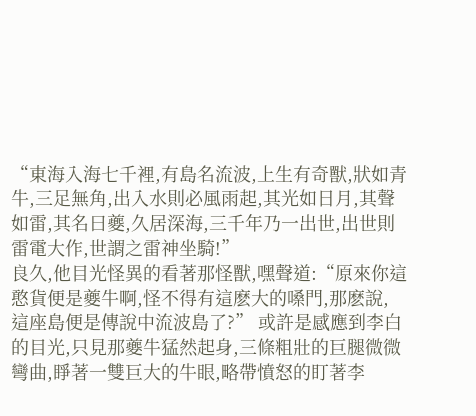“東海入海七千裡,有島名流波,上生有奇獸,狀如青牛,三足無角,出入水則必風雨起,其光如日月,其聲如雷,其名曰夔,久居深海,三千年乃一出世,出世則雷電大作,世謂之雷神坐騎!”
良久,他目光怪異的看著那怪獸,嘿聲道:“原來你這憨貨便是夔牛啊,怪不得有這麽大的嗓門,那麽說,
這座島便是傳說中流波島了?” 或許是感應到李白的目光,只見那夔牛猛然起身,三條粗壯的巨腿微微彎曲,睜著一雙巨大的牛眼,略帶憤怒的盯著李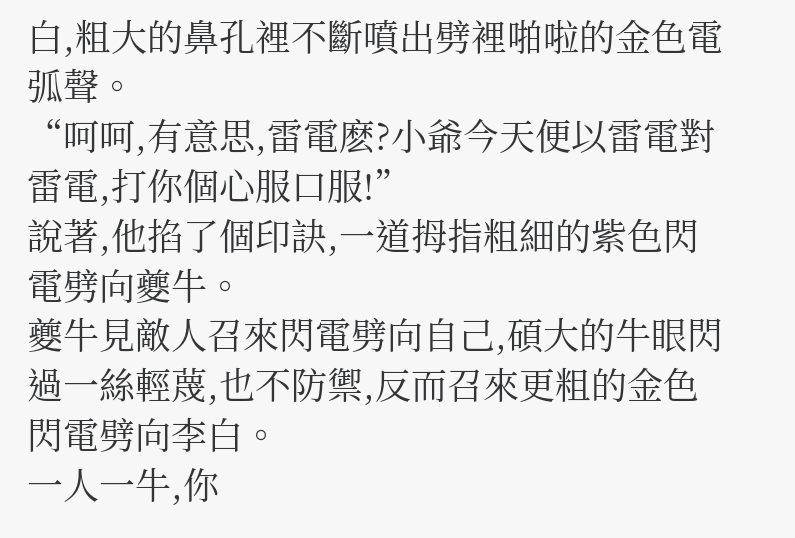白,粗大的鼻孔裡不斷噴出劈裡啪啦的金色電弧聲。
“呵呵,有意思,雷電麽?小爺今天便以雷電對雷電,打你個心服口服!”
說著,他掐了個印訣,一道拇指粗細的紫色閃電劈向夔牛。
夔牛見敵人召來閃電劈向自己,碩大的牛眼閃過一絲輕蔑,也不防禦,反而召來更粗的金色閃電劈向李白。
一人一牛,你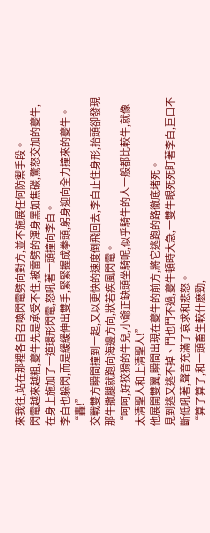來我往,站在那裡各自召喚閃電劈向對方,並不施展任何防禦手段。
閃電越來越粗,夔牛先是承受不住,被雷劈的渾身黑如焦碳,驚怒交加的夔牛,在身上施加了一道環形閃電,怒吼著一頭撞向李白。
李白也躲閃,而是緩緩伸出雙手,緊緊握成拳頭,躬身迎向全力撞來的夔牛。
“轟!”
交戰雙方瞬間撞到一起,又以更快的速度倒飛回去,李白止住身形,抬頭卻發現那牛撒腿就跑向海邊方向,狀若疾風閃電。
“呵呵,好狡猾的牛兒,小爺正缺頭坐騎呢,似乎騎牛的人一般都比較牛,就像太清聖人和上清聖人!”
他展開雙翼,瞬間出現在夔牛的前方,將它逃跑的路徹底堵死。
見到逃又逃不掉、鬥也鬥不過,夔牛頓時大急,一雙牛眼死死盯著李白,巨口不斷低吼著,聲音充滿了哀求和悲怒。
“算了算了,和一頭畜生較什麽勁,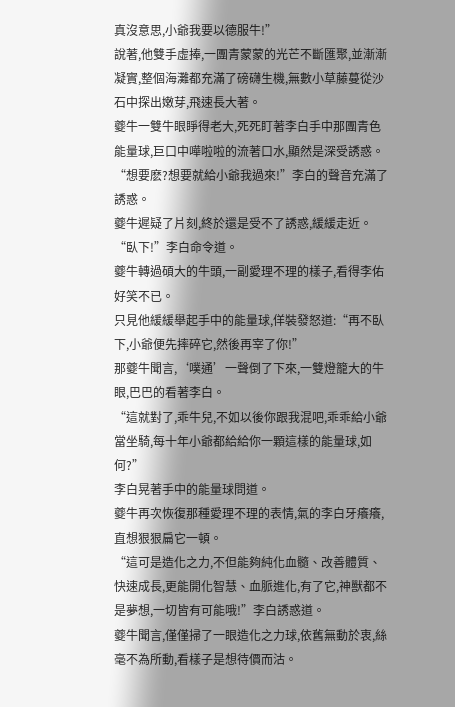真沒意思,小爺我要以德服牛!”
說著,他雙手虛捧,一團青蒙蒙的光芒不斷匯聚,並漸漸凝實,整個海灘都充滿了磅礴生機,無數小草藤蔓從沙石中探出嫩芽,飛速長大著。
夔牛一雙牛眼睜得老大,死死盯著李白手中那團青色能量球,巨口中嘩啦啦的流著口水,顯然是深受誘惑。
“想要麽?想要就給小爺我過來!”李白的聲音充滿了誘惑。
夔牛遲疑了片刻,終於還是受不了誘惑,緩緩走近。
“臥下!”李白命令道。
夔牛轉過碩大的牛頭,一副愛理不理的樣子,看得李佑好笑不已。
只見他緩緩舉起手中的能量球,佯裝發怒道:“再不臥下,小爺便先摔碎它,然後再宰了你!”
那夔牛聞言,‘噗通’一聲倒了下來,一雙燈籠大的牛眼,巴巴的看著李白。
“這就對了,乖牛兒,不如以後你跟我混吧,乖乖給小爺當坐騎,每十年小爺都給給你一顆這樣的能量球,如何?”
李白晃著手中的能量球問道。
夔牛再次恢復那種愛理不理的表情,氣的李白牙癢癢,直想狠狠扁它一頓。
“這可是造化之力,不但能夠純化血髓、改善體質、快速成長,更能開化智慧、血脈進化,有了它,神獸都不是夢想,一切皆有可能哦!”李白誘惑道。
夔牛聞言,僅僅掃了一眼造化之力球,依舊無動於衷,絲毫不為所動,看樣子是想待價而沽。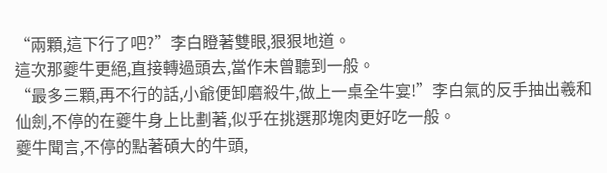“兩顆,這下行了吧?”李白瞪著雙眼,狠狠地道。
這次那夔牛更絕,直接轉過頭去,當作未曾聽到一般。
“最多三顆,再不行的話,小爺便卸磨殺牛,做上一桌全牛宴!”李白氣的反手抽出羲和仙劍,不停的在夔牛身上比劃著,似乎在挑選那塊肉更好吃一般。
夔牛聞言,不停的點著碩大的牛頭,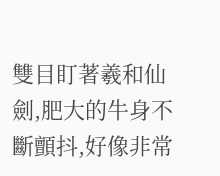雙目盯著羲和仙劍,肥大的牛身不斷顫抖,好像非常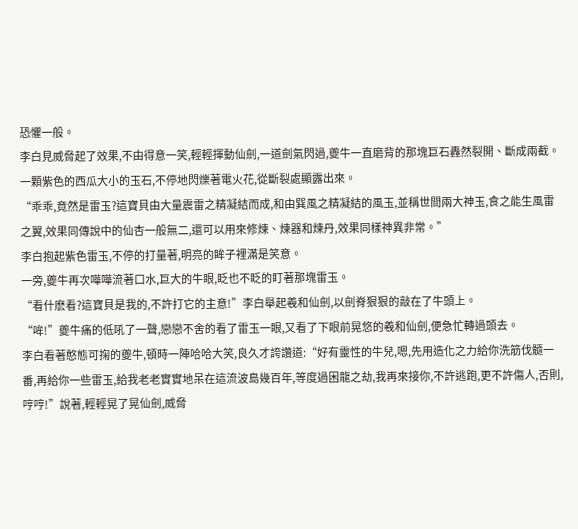恐懼一般。
李白見威脅起了效果,不由得意一笑,輕輕揮動仙劍,一道劍氣閃過,夔牛一直磨背的那塊巨石轟然裂開、斷成兩截。
一顆紫色的西瓜大小的玉石,不停地閃爍著電火花,從斷裂處顯露出來。
“乖乖,竟然是雷玉?這寶貝由大量震雷之精凝結而成,和由巽風之精凝結的風玉,並稱世間兩大神玉,食之能生風雷之翼,效果同傳說中的仙杏一般無二,還可以用來修煉、煉器和煉丹,效果同樣神異非常。”
李白抱起紫色雷玉,不停的打量著,明亮的眸子裡滿是笑意。
一旁,夔牛再次嘩嘩流著口水,巨大的牛眼,眨也不眨的盯著那塊雷玉。
“看什麽看?這寶貝是我的,不許打它的主意!”李白舉起羲和仙劍,以劍脊狠狠的敲在了牛頭上。
“哞!”夔牛痛的低吼了一聲,戀戀不舍的看了雷玉一眼,又看了下眼前晃悠的羲和仙劍,便急忙轉過頭去。
李白看著憨態可掬的夔牛,頓時一陣哈哈大笑,良久才誇讚道:“好有靈性的牛兒,嗯,先用造化之力給你洗筋伐髓一番,再給你一些雷玉,給我老老實實地呆在這流波島幾百年,等度過困龍之劫,我再來接你,不許逃跑,更不許傷人,否則,哼哼!”說著,輕輕晃了晃仙劍,威脅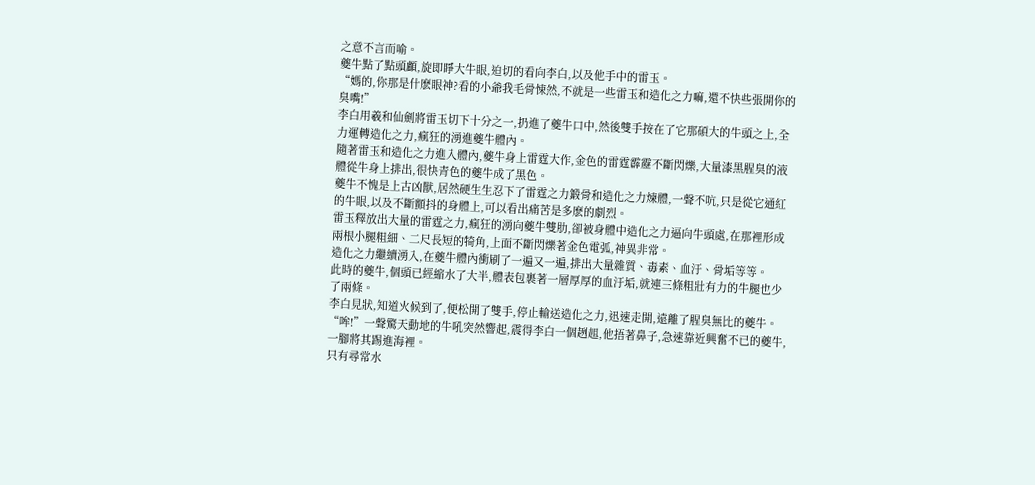之意不言而喻。
夔牛點了點頭顱,旋即睜大牛眼,迫切的看向李白,以及他手中的雷玉。
“媽的,你那是什麽眼神?看的小爺我毛骨悚然,不就是一些雷玉和造化之力嘛,還不快些張開你的臭嘴!”
李白用羲和仙劍將雷玉切下十分之一,扔進了夔牛口中,然後雙手按在了它那碩大的牛頭之上,全力運轉造化之力,瘋狂的湧進夔牛體內。
隨著雷玉和造化之力進入體內,夔牛身上雷霆大作,金色的雷霆霹靂不斷閃爍,大量漆黑腥臭的液體從牛身上排出,很快青色的夔牛成了黑色。
夔牛不愧是上古凶獸,居然硬生生忍下了雷霆之力鍛骨和造化之力煉體,一聲不吭,只是從它通紅的牛眼,以及不斷顫抖的身體上,可以看出痛苦是多麽的劇烈。
雷玉釋放出大量的雷霆之力,瘋狂的湧向夔牛雙肋,卻被身體中造化之力逼向牛頭處,在那裡形成兩根小腿粗細、二尺長短的犄角,上面不斷閃爍著金色電弧,神異非常。
造化之力繼續湧入,在夔牛體內衝刷了一遍又一遍,排出大量雜質、毒素、血汙、骨垢等等。
此時的夔牛,個頭已經縮水了大半,體表包裹著一層厚厚的血汙垢,就連三條粗壯有力的牛腿也少了兩條。
李白見狀,知道火候到了,便松開了雙手,停止輸送造化之力,迅速走開,遠離了腥臭無比的夔牛。
“哞!”一聲驚天動地的牛吼突然響起,震得李白一個趔趄,他捂著鼻子,急速靠近興奮不已的夔牛,一腳將其踢進海裡。
只有尋常水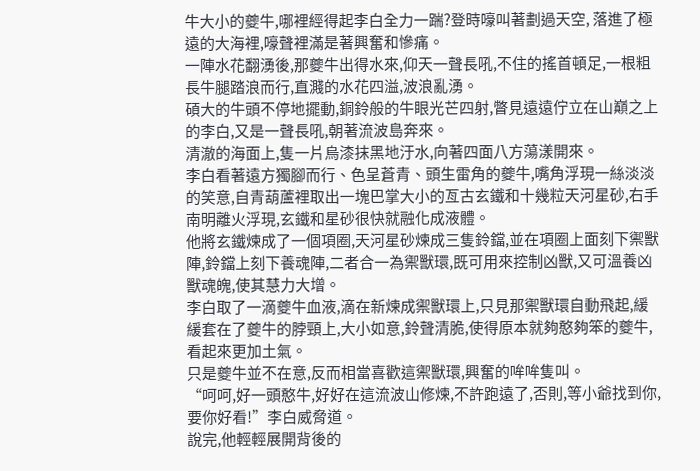牛大小的夔牛,哪裡經得起李白全力一踹?登時嚎叫著劃過天空, 落進了極遠的大海裡,嚎聲裡滿是著興奮和慘痛。
一陣水花翻湧後,那夔牛出得水來,仰天一聲長吼,不住的搖首頓足,一根粗長牛腿踏浪而行,直濺的水花四溢,波浪亂湧。
碩大的牛頭不停地擺動,銅鈴般的牛眼光芒四射,瞥見遠遠佇立在山巔之上的李白,又是一聲長吼,朝著流波島奔來。
清澈的海面上,隻一片烏漆抹黑地汙水,向著四面八方蕩漾開來。
李白看著遠方獨腳而行、色呈蒼青、頭生雷角的夔牛,嘴角浮現一絲淡淡的笑意,自青葫蘆裡取出一塊巴掌大小的亙古玄鐵和十幾粒天河星砂,右手南明離火浮現,玄鐵和星砂很快就融化成液體。
他將玄鐵煉成了一個項圈,天河星砂煉成三隻鈴鐺,並在項圈上面刻下禦獸陣,鈴鐺上刻下養魂陣,二者合一為禦獸環,既可用來控制凶獸,又可溫養凶獸魂魄,使其慧力大增。
李白取了一滴夔牛血液,滴在新煉成禦獸環上,只見那禦獸環自動飛起,緩緩套在了夔牛的脖頸上,大小如意,鈴聲清脆,使得原本就夠憨夠笨的夔牛,看起來更加土氣。
只是夔牛並不在意,反而相當喜歡這禦獸環,興奮的哞哞隻叫。
“呵呵,好一頭憨牛,好好在這流波山修煉,不許跑遠了,否則,等小爺找到你,要你好看!”李白威脅道。
說完,他輕輕展開背後的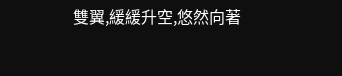雙翼,緩緩升空,悠然向著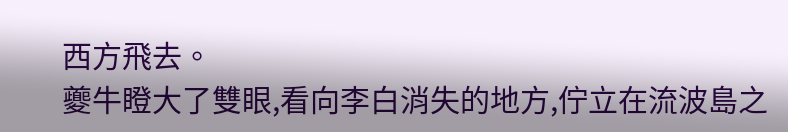西方飛去。
夔牛瞪大了雙眼,看向李白消失的地方,佇立在流波島之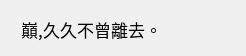巔,久久不曾離去。